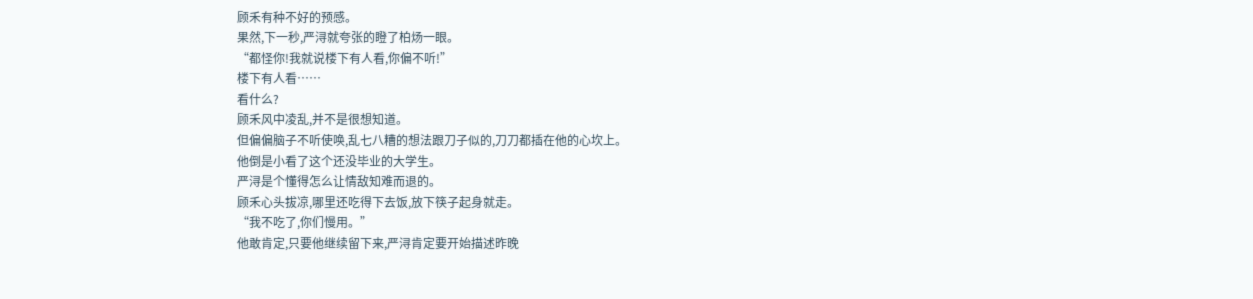顾禾有种不好的预感。
果然,下一秒,严浔就夸张的瞪了柏炀一眼。
“都怪你!我就说楼下有人看,你偏不听!”
楼下有人看……
看什么?
顾禾风中凌乱,并不是很想知道。
但偏偏脑子不听使唤,乱七八糟的想法跟刀子似的,刀刀都插在他的心坎上。
他倒是小看了这个还没毕业的大学生。
严浔是个懂得怎么让情敌知难而退的。
顾禾心头拔凉,哪里还吃得下去饭,放下筷子起身就走。
“我不吃了,你们慢用。”
他敢肯定,只要他继续留下来,严浔肯定要开始描述昨晚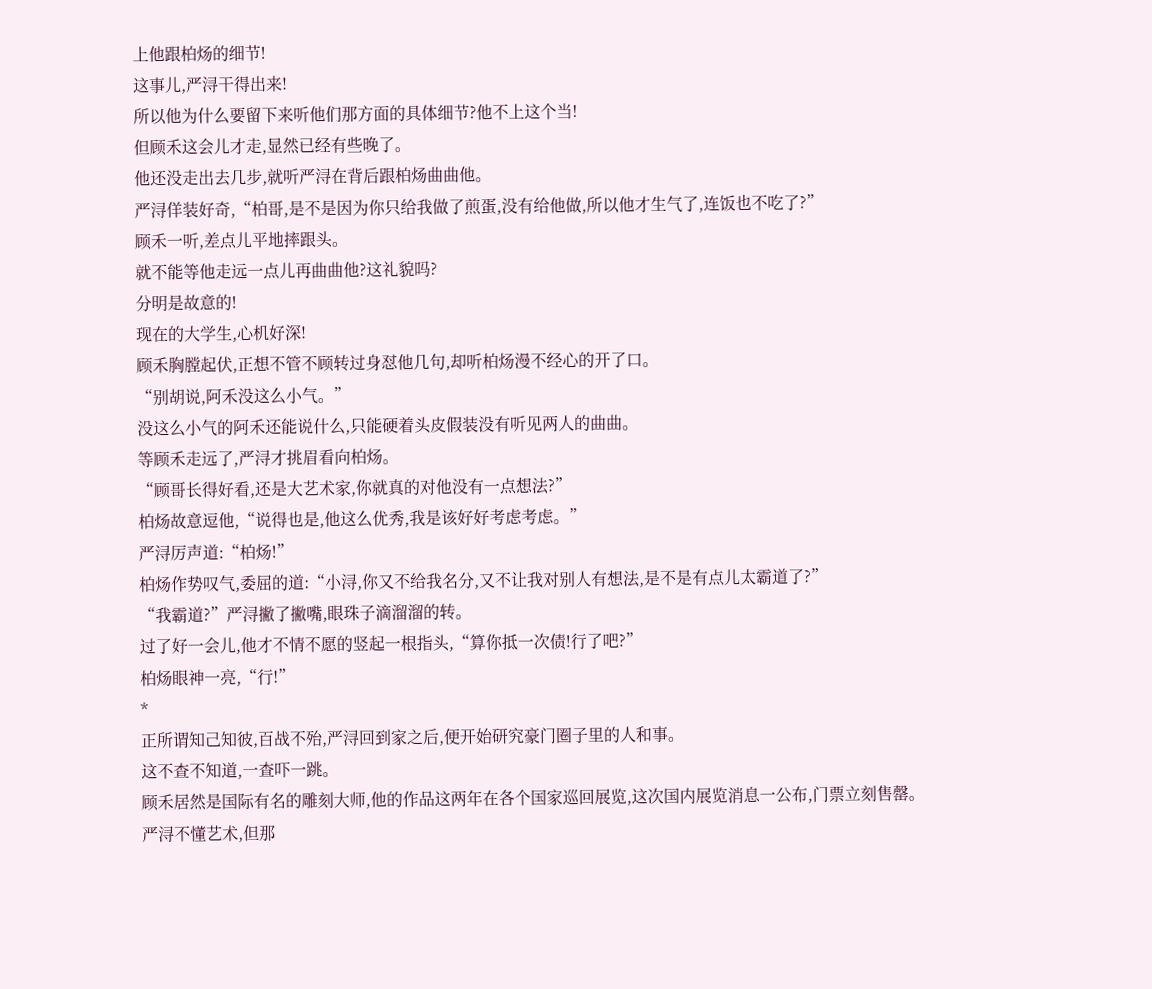上他跟柏炀的细节!
这事儿,严浔干得出来!
所以他为什么要留下来听他们那方面的具体细节?他不上这个当!
但顾禾这会儿才走,显然已经有些晚了。
他还没走出去几步,就听严浔在背后跟柏炀曲曲他。
严浔佯装好奇,“柏哥,是不是因为你只给我做了煎蛋,没有给他做,所以他才生气了,连饭也不吃了?”
顾禾一听,差点儿平地摔跟头。
就不能等他走远一点儿再曲曲他?这礼貌吗?
分明是故意的!
现在的大学生,心机好深!
顾禾胸膛起伏,正想不管不顾转过身怼他几句,却听柏炀漫不经心的开了口。
“别胡说,阿禾没这么小气。”
没这么小气的阿禾还能说什么,只能硬着头皮假装没有听见两人的曲曲。
等顾禾走远了,严浔才挑眉看向柏炀。
“顾哥长得好看,还是大艺术家,你就真的对他没有一点想法?”
柏炀故意逗他,“说得也是,他这么优秀,我是该好好考虑考虑。”
严浔厉声道:“柏炀!”
柏炀作势叹气,委屈的道:“小浔,你又不给我名分,又不让我对别人有想法,是不是有点儿太霸道了?”
“我霸道?”严浔撇了撇嘴,眼珠子滴溜溜的转。
过了好一会儿,他才不情不愿的竖起一根指头,“算你抵一次债!行了吧?”
柏炀眼神一亮,“行!”
*
正所谓知己知彼,百战不殆,严浔回到家之后,便开始研究豪门圈子里的人和事。
这不查不知道,一查吓一跳。
顾禾居然是国际有名的雕刻大师,他的作品这两年在各个国家巡回展览,这次国内展览消息一公布,门票立刻售罄。
严浔不懂艺术,但那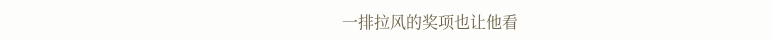一排拉风的奖项也让他看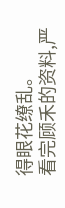得眼花缭乱。
看完顾禾的资料,严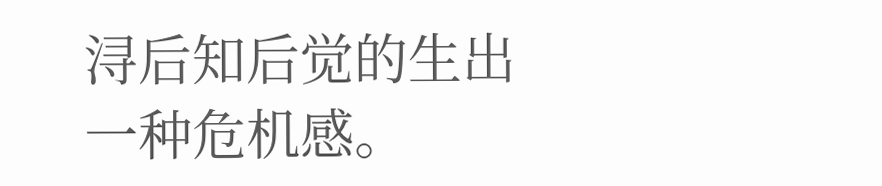浔后知后觉的生出一种危机感。